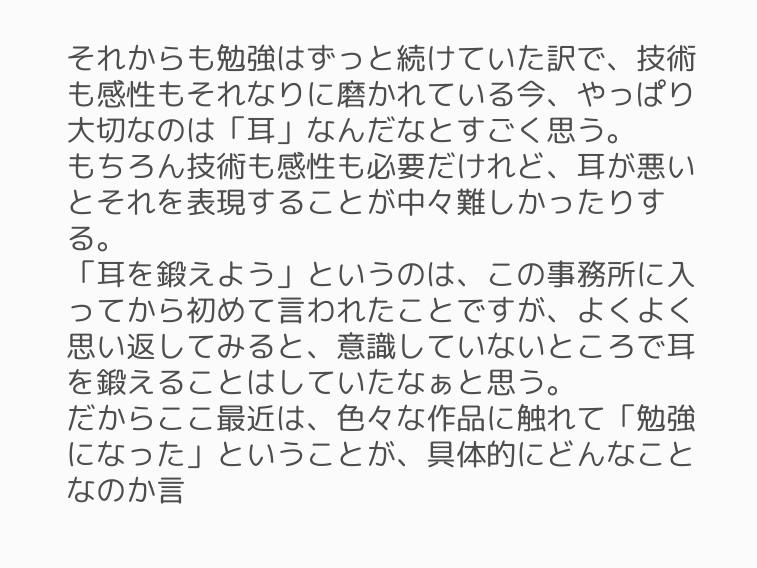それからも勉強はずっと続けていた訳で、技術も感性もそれなりに磨かれている今、やっぱり大切なのは「耳」なんだなとすごく思う。
もちろん技術も感性も必要だけれど、耳が悪いとそれを表現することが中々難しかったりする。
「耳を鍛えよう」というのは、この事務所に入ってから初めて言われたことですが、よくよく思い返してみると、意識していないところで耳を鍛えることはしていたなぁと思う。
だからここ最近は、色々な作品に触れて「勉強になった」ということが、具体的にどんなことなのか言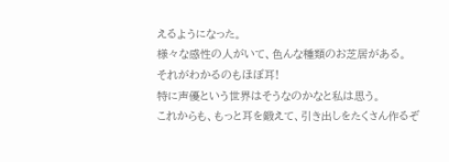えるようになった。
様々な感性の人がいて、色んな種類のお芝居がある。
それがわかるのもほぼ耳!
特に声優という世界はそうなのかなと私は思う。
これからも、もっと耳を鍛えて、引き出しをたくさん作るぞ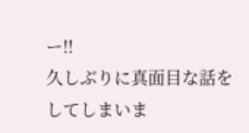ー!!
久しぶりに真面目な話をしてしまいま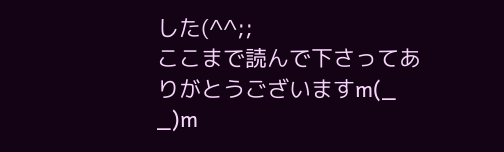した(^^;;
ここまで読んで下さってありがとうございますm(_ _)m